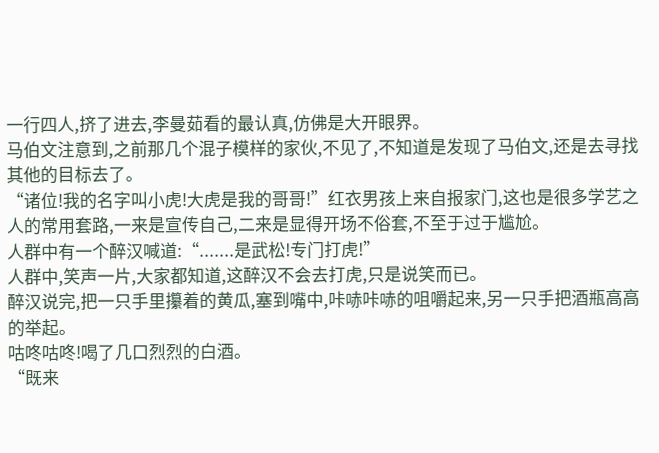一行四人,挤了进去,李曼茹看的最认真,仿佛是大开眼界。
马伯文注意到,之前那几个混子模样的家伙,不见了,不知道是发现了马伯文,还是去寻找其他的目标去了。
“诸位!我的名字叫小虎!大虎是我的哥哥!”红衣男孩上来自报家门,这也是很多学艺之人的常用套路,一来是宣传自己,二来是显得开场不俗套,不至于过于尴尬。
人群中有一个醉汉喊道:“.......是武松!专门打虎!”
人群中,笑声一片,大家都知道,这醉汉不会去打虎,只是说笑而已。
醉汉说完,把一只手里攥着的黄瓜,塞到嘴中,咔哧咔哧的咀嚼起来,另一只手把酒瓶高高的举起。
咕咚咕咚!喝了几口烈烈的白酒。
“既来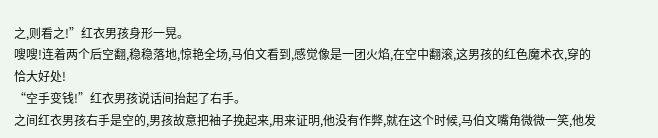之,则看之!”红衣男孩身形一晃。
嗖嗖!连着两个后空翻,稳稳落地,惊艳全场,马伯文看到,感觉像是一团火焰,在空中翻滚,这男孩的红色魔术衣,穿的恰大好处!
“空手变钱!”红衣男孩说话间抬起了右手。
之间红衣男孩右手是空的,男孩故意把袖子挽起来,用来证明,他没有作弊,就在这个时候,马伯文嘴角微微一笑,他发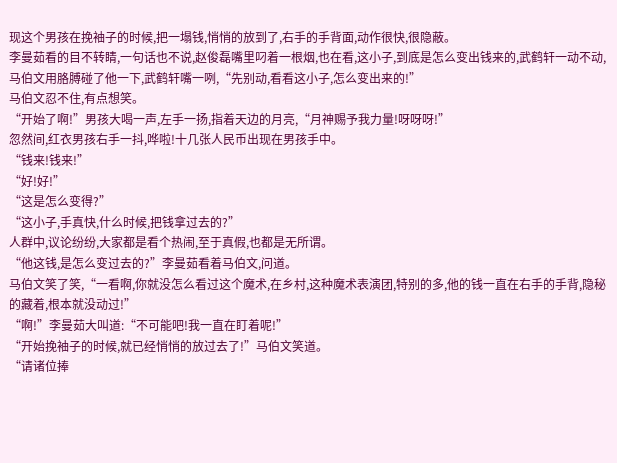现这个男孩在挽袖子的时候,把一塌钱,悄悄的放到了,右手的手背面,动作很快,很隐蔽。
李曼茹看的目不转睛,一句话也不说,赵俊磊嘴里叼着一根烟,也在看,这小子,到底是怎么变出钱来的,武鹤轩一动不动,马伯文用胳膊碰了他一下,武鹤轩嘴一咧,“先别动,看看这小子,怎么变出来的!”
马伯文忍不住,有点想笑。
“开始了啊!”男孩大喝一声,左手一扬,指着天边的月亮,“月神赐予我力量!呀呀呀!”
忽然间,红衣男孩右手一抖,哗啦!十几张人民币出现在男孩手中。
“钱来!钱来!”
“好!好!”
“这是怎么变得?”
“这小子,手真快,什么时候,把钱拿过去的?”
人群中,议论纷纷,大家都是看个热闹,至于真假,也都是无所谓。
“他这钱,是怎么变过去的?”李曼茹看着马伯文,问道。
马伯文笑了笑,“一看啊,你就没怎么看过这个魔术,在乡村,这种魔术表演团,特别的多,他的钱一直在右手的手背,隐秘的藏着,根本就没动过!”
“啊!”李曼茹大叫道:“不可能吧!我一直在盯着呢!”
“开始挽袖子的时候,就已经悄悄的放过去了!”马伯文笑道。
“请诸位捧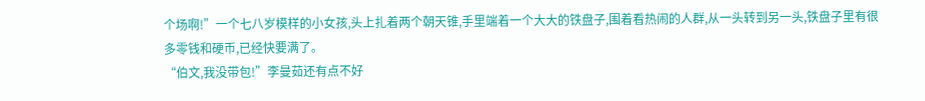个场啊!”一个七八岁模样的小女孩,头上扎着两个朝天锥,手里端着一个大大的铁盘子,围着看热闹的人群,从一头转到另一头,铁盘子里有很多零钱和硬币,已经快要满了。
“伯文,我没带包!”李曼茹还有点不好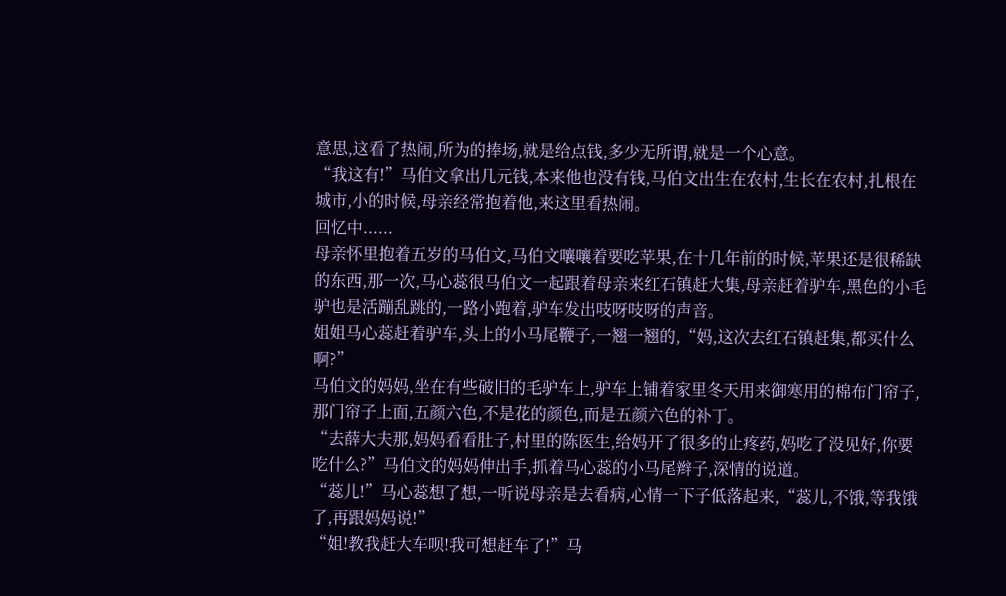意思,这看了热闹,所为的捧场,就是给点钱,多少无所谓,就是一个心意。
“我这有!”马伯文拿出几元钱,本来他也没有钱,马伯文出生在农村,生长在农村,扎根在城市,小的时候,母亲经常抱着他,来这里看热闹。
回忆中......
母亲怀里抱着五岁的马伯文,马伯文嚷嚷着要吃苹果,在十几年前的时候,苹果还是很稀缺的东西,那一次,马心蕊很马伯文一起跟着母亲来红石镇赶大集,母亲赶着驴车,黑色的小毛驴也是活蹦乱跳的,一路小跑着,驴车发出吱呀吱呀的声音。
姐姐马心蕊赶着驴车,头上的小马尾鞭子,一翘一翘的,“妈,这次去红石镇赶集,都买什么啊?”
马伯文的妈妈,坐在有些破旧的毛驴车上,驴车上铺着家里冬天用来御寒用的棉布门帘子,那门帘子上面,五颜六色,不是花的颜色,而是五颜六色的补丁。
“去薛大夫那,妈妈看看肚子,村里的陈医生,给妈开了很多的止疼药,妈吃了没见好,你要吃什么?”马伯文的妈妈伸出手,抓着马心蕊的小马尾辫子,深情的说道。
“蕊儿!”马心蕊想了想,一听说母亲是去看病,心情一下子低落起来,“蕊儿,不饿,等我饿了,再跟妈妈说!”
“姐!教我赶大车呗!我可想赶车了!”马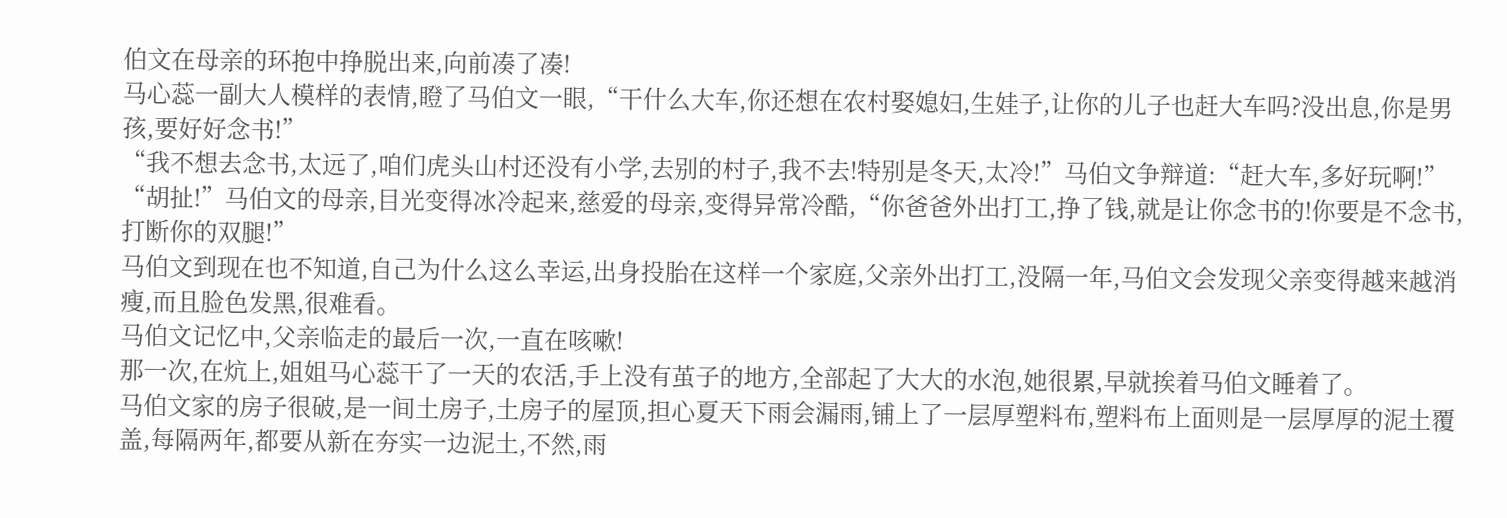伯文在母亲的环抱中挣脱出来,向前凑了凑!
马心蕊一副大人模样的表情,瞪了马伯文一眼,“干什么大车,你还想在农村娶媳妇,生娃子,让你的儿子也赶大车吗?没出息,你是男孩,要好好念书!”
“我不想去念书,太远了,咱们虎头山村还没有小学,去别的村子,我不去!特别是冬天,太冷!”马伯文争辩道:“赶大车,多好玩啊!”
“胡扯!”马伯文的母亲,目光变得冰冷起来,慈爱的母亲,变得异常冷酷,“你爸爸外出打工,挣了钱,就是让你念书的!你要是不念书,打断你的双腿!”
马伯文到现在也不知道,自己为什么这么幸运,出身投胎在这样一个家庭,父亲外出打工,没隔一年,马伯文会发现父亲变得越来越消瘦,而且脸色发黑,很难看。
马伯文记忆中,父亲临走的最后一次,一直在咳嗽!
那一次,在炕上,姐姐马心蕊干了一天的农活,手上没有茧子的地方,全部起了大大的水泡,她很累,早就挨着马伯文睡着了。
马伯文家的房子很破,是一间土房子,土房子的屋顶,担心夏天下雨会漏雨,铺上了一层厚塑料布,塑料布上面则是一层厚厚的泥土覆盖,每隔两年,都要从新在夯实一边泥土,不然,雨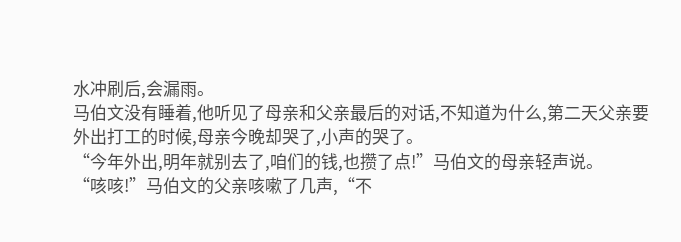水冲刷后,会漏雨。
马伯文没有睡着,他听见了母亲和父亲最后的对话,不知道为什么,第二天父亲要外出打工的时候,母亲今晚却哭了,小声的哭了。
“今年外出,明年就别去了,咱们的钱,也攒了点!”马伯文的母亲轻声说。
“咳咳!”马伯文的父亲咳嗽了几声,“不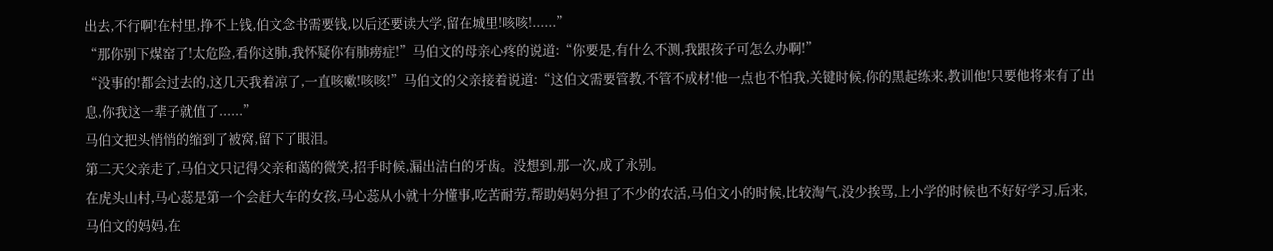出去,不行啊!在村里,挣不上钱,伯文念书需要钱,以后还要读大学,留在城里!咳咳!......”
“那你别下煤窑了!太危险,看你这肺,我怀疑你有肺痨症!”马伯文的母亲心疼的说道:“你要是,有什么不测,我跟孩子可怎么办啊!”
“没事的!都会过去的,这几天我着凉了,一直咳嗽!咳咳!”马伯文的父亲接着说道:“这伯文需要管教,不管不成材!他一点也不怕我,关键时候,你的黑起练来,教训他!只要他将来有了出息,你我这一辈子就值了......”
马伯文把头悄悄的缩到了被窝,留下了眼泪。
第二天父亲走了,马伯文只记得父亲和蔼的微笑,招手时候,漏出洁白的牙齿。没想到,那一次,成了永别。
在虎头山村,马心蕊是第一个会赶大车的女孩,马心蕊从小就十分懂事,吃苦耐劳,帮助妈妈分担了不少的农活,马伯文小的时候,比较淘气,没少挨骂,上小学的时候也不好好学习,后来,马伯文的妈妈,在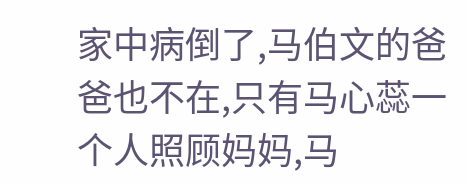家中病倒了,马伯文的爸爸也不在,只有马心蕊一个人照顾妈妈,马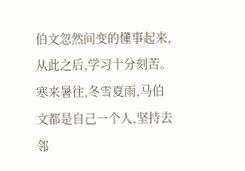伯文忽然间变的懂事起来,从此之后,学习十分刻苦。
寒来暑往,冬雪夏雨,马伯文都是自己一个人,坚持去邻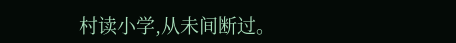村读小学,从未间断过。